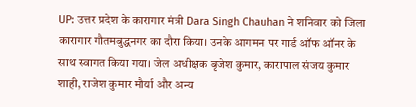UP: उत्तर प्रदेश के कारागार मंत्री Dara Singh Chauhan ने शनिवार को जिला कारागार गौतमबुद्धनगर का दौरा किया। उनके आगमन पर गार्ड ऑफ ऑनर के साथ स्वागत किया गया। जेल अधीक्षक बृजेश कुमार, कारापाल संजय कुमार शाही, राजेश कुमार मौर्या और अन्य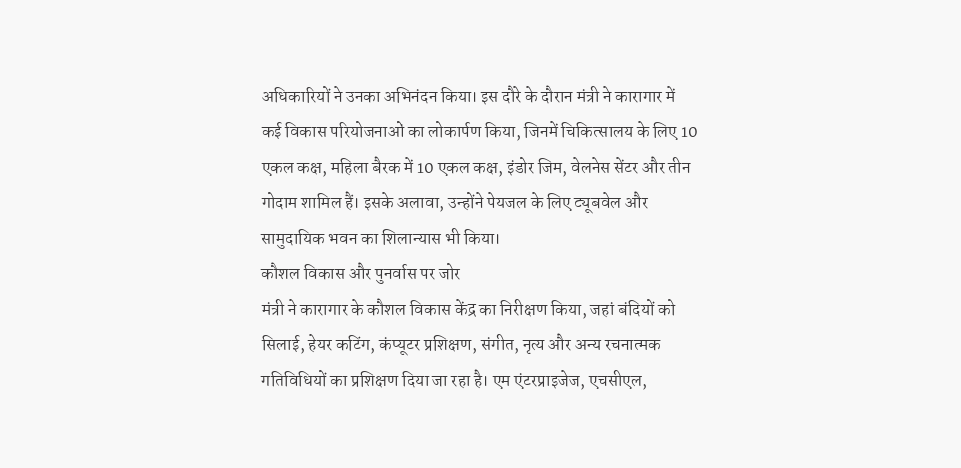अधिकारियों ने उनका अभिनंदन किया। इस दौरे के दौरान मंत्री ने कारागार में कई विकास परियोजनाओं का लोकार्पण किया, जिनमें चिकित्सालय के लिए 10 एकल कक्ष, महिला बैरक में 10 एकल कक्ष, इंडोर जिम, वेलनेस सेंटर और तीन गोदाम शामिल हैं। इसके अलावा, उन्होंने पेयजल के लिए ट्यूबवेल और सामुदायिक भवन का शिलान्यास भी किया।
कौशल विकास और पुनर्वास पर जोर
मंत्री ने कारागार के कौशल विकास केंद्र का निरीक्षण किया, जहां बंदियों को सिलाई, हेयर कटिंग, कंप्यूटर प्रशिक्षण, संगीत, नृत्य और अन्य रचनात्मक गतिविधियों का प्रशिक्षण दिया जा रहा है। एम एंटरप्राइजेज, एचसीएल,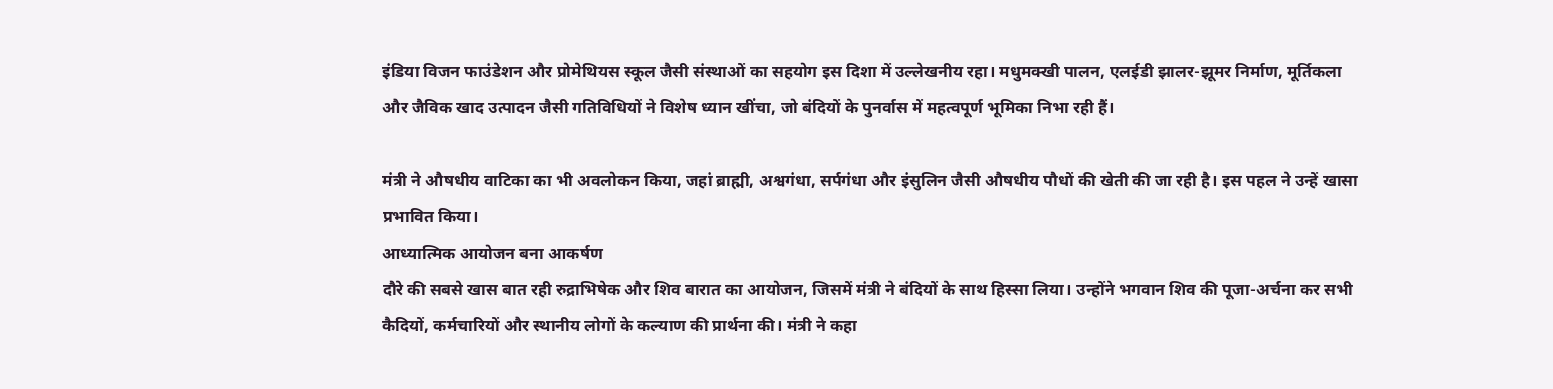इंडिया विजन फाउंडेशन और प्रोमेथियस स्कूल जैसी संस्थाओं का सहयोग इस दिशा में उल्लेखनीय रहा। मधुमक्खी पालन, एलईडी झालर-झूमर निर्माण, मूर्तिकला और जैविक खाद उत्पादन जैसी गतिविधियों ने विशेष ध्यान खींचा, जो बंदियों के पुनर्वास में महत्वपूर्ण भूमिका निभा रही हैं।

मंत्री ने औषधीय वाटिका का भी अवलोकन किया, जहां ब्राह्मी, अश्वगंधा, सर्पगंधा और इंसुलिन जैसी औषधीय पौधों की खेती की जा रही है। इस पहल ने उन्हें खासा प्रभावित किया।
आध्यात्मिक आयोजन बना आकर्षण
दौरे की सबसे खास बात रही रुद्राभिषेक और शिव बारात का आयोजन, जिसमें मंत्री ने बंदियों के साथ हिस्सा लिया। उन्होंने भगवान शिव की पूजा-अर्चना कर सभी कैदियों, कर्मचारियों और स्थानीय लोगों के कल्याण की प्रार्थना की। मंत्री ने कहा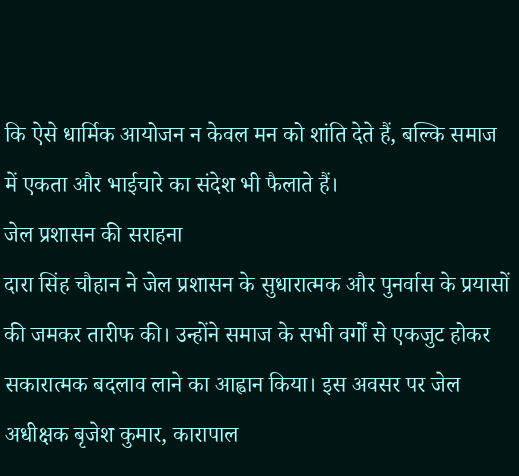कि ऐसे धार्मिक आयोजन न केवल मन को शांति देते हैं, बल्कि समाज में एकता और भाईचारे का संदेश भी फैलाते हैं।
जेल प्रशासन की सराहना
दारा सिंह चौहान ने जेल प्रशासन के सुधारात्मक और पुनर्वास के प्रयासों की जमकर तारीफ की। उन्होंने समाज के सभी वर्गों से एकजुट होकर सकारात्मक बदलाव लाने का आह्वान किया। इस अवसर पर जेल अधीक्षक बृजेश कुमार, कारापाल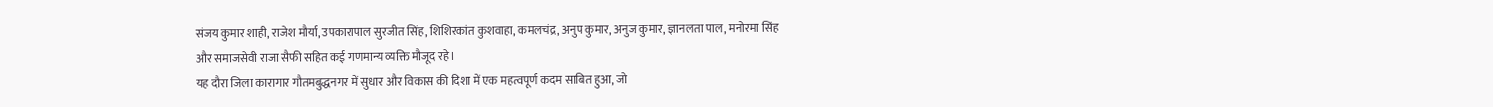संजय कुमार शाही, राजेश मौर्या, उपकारापाल सुरजीत सिंह, शिशिरकांत कुशवाहा, कमलचंद्र, अनुप कुमार, अनुज कुमार, ज्ञानलता पाल, मनोरमा सिंह और समाजसेवी राजा सैफी सहित कई गणमान्य व्यक्ति मौजूद रहे।
यह दौरा जिला कारागार गौतमबुद्धनगर में सुधार और विकास की दिशा में एक महत्वपूर्ण कदम साबित हुआ, जो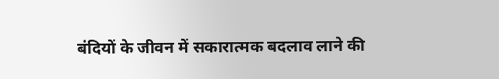बंदियों के जीवन में सकारात्मक बदलाव लाने की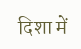दिशा में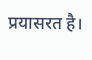प्रयासरत है।